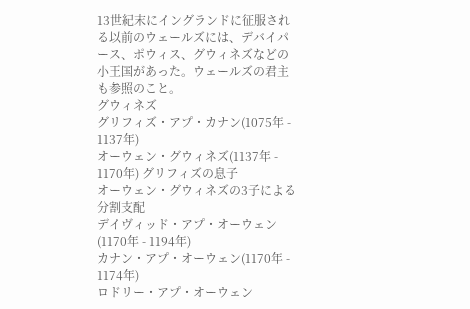13世紀末にイングランドに征服される以前のウェールズには、デバイパース、ポウィス、グウィネズなどの小王国があった。ウェールズの君主も参照のこと。
グウィネズ
グリフィズ・アプ・カナン(1075年 - 1137年)
オーウェン・グウィネズ(1137年 - 1170年) グリフィズの息子
オーウェン・グウィネズの3子による分割支配
デイヴィッド・アプ・オーウェン(1170年 - 1194年)
カナン・アプ・オーウェン(1170年 - 1174年)
ロドリー・アプ・オーウェン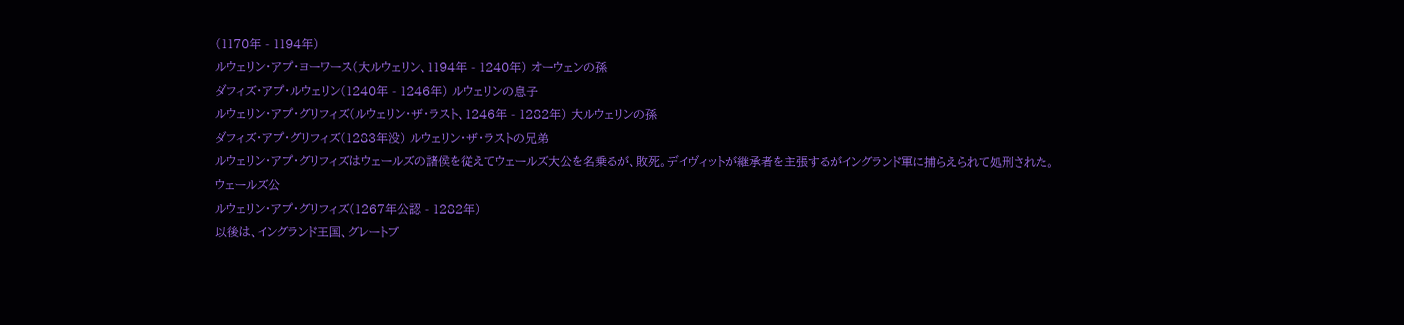(1170年 - 1194年)
ルウェリン・アプ・ヨーワース(大ルウェリン、1194年 - 1240年) オーウェンの孫
ダフィズ・アプ・ルウェリン(1240年 - 1246年) ルウェリンの息子
ルウェリン・アプ・グリフィズ(ルウェリン・ザ・ラスト、1246年 - 1282年) 大ルウェリンの孫
ダフィズ・アプ・グリフィズ(1283年没) ルウェリン・ザ・ラストの兄弟
ルウェリン・アプ・グリフィズはウェールズの諸侯を従えてウェールズ大公を名乗るが、敗死。デイヴィットが継承者を主張するがイングランド軍に捕らえられて処刑された。
ウェールズ公
ルウェリン・アプ・グリフィズ(1267年公認 - 1282年)
以後は、イングランド王国、グレートブ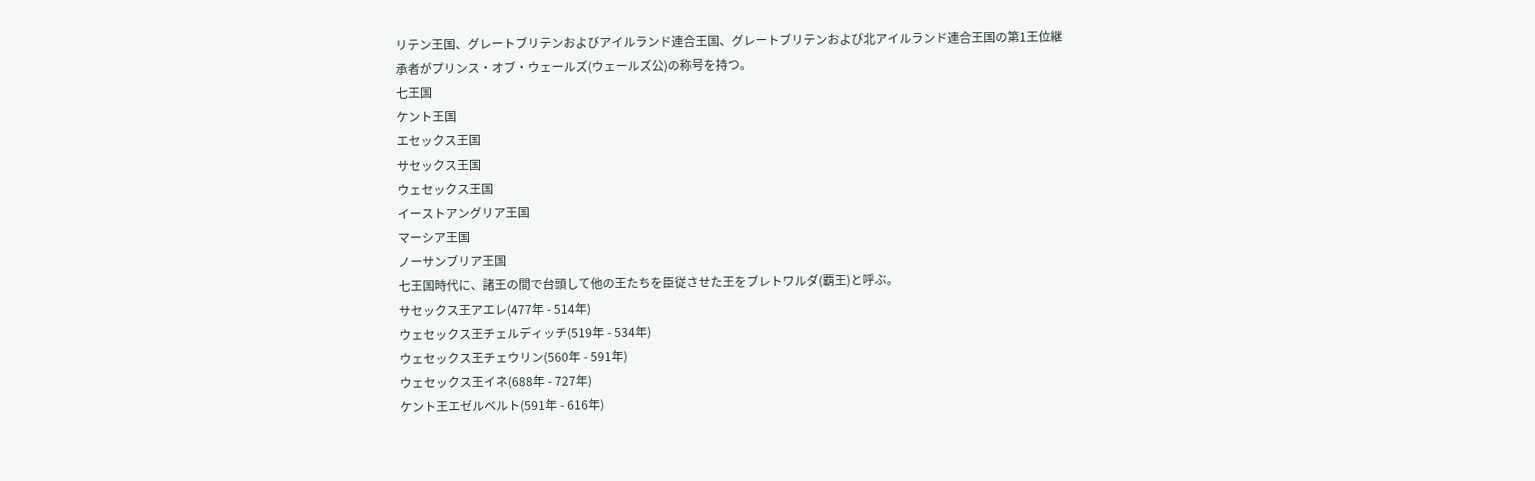リテン王国、グレートブリテンおよびアイルランド連合王国、グレートブリテンおよび北アイルランド連合王国の第1王位継承者がプリンス・オブ・ウェールズ(ウェールズ公)の称号を持つ。
七王国
ケント王国
エセックス王国
サセックス王国
ウェセックス王国
イーストアングリア王国
マーシア王国
ノーサンブリア王国
七王国時代に、諸王の間で台頭して他の王たちを臣従させた王をブレトワルダ(覇王)と呼ぶ。
サセックス王アエレ(477年 - 514年)
ウェセックス王チェルディッチ(519年 - 534年)
ウェセックス王チェウリン(560年 - 591年)
ウェセックス王イネ(688年 - 727年)
ケント王エゼルベルト(591年 - 616年)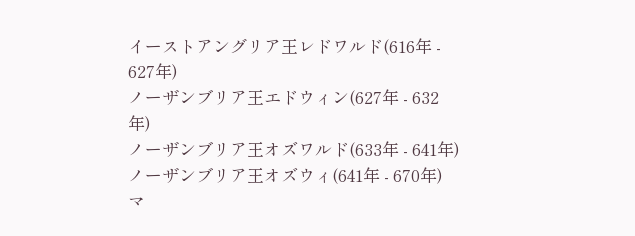イーストアングリア王レドワルド(616年 - 627年)
ノーザンブリア王エドウィン(627年 - 632年)
ノーザンブリア王オズワルド(633年 - 641年)
ノーザンブリア王オズウィ(641年 - 670年)
マ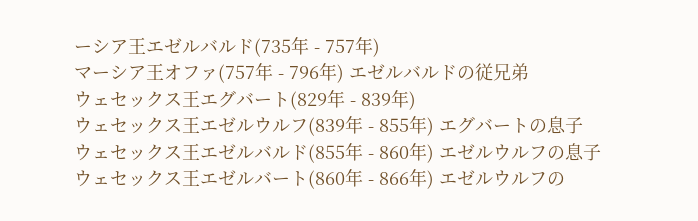ーシア王エゼルバルド(735年 - 757年)
マーシア王オファ(757年 - 796年) エゼルバルドの従兄弟
ウェセックス王エグバート(829年 - 839年)
ウェセックス王エゼルウルフ(839年 - 855年) エグバートの息子
ウェセックス王エゼルバルド(855年 - 860年) エゼルウルフの息子
ウェセックス王エゼルバート(860年 - 866年) エゼルウルフの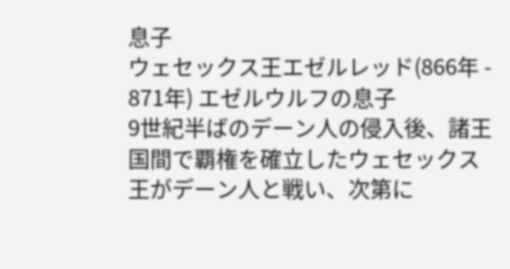息子
ウェセックス王エゼルレッド(866年 - 871年) エゼルウルフの息子
9世紀半ばのデーン人の侵入後、諸王国間で覇権を確立したウェセックス王がデーン人と戦い、次第に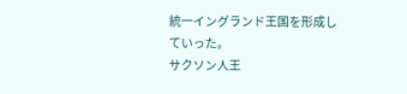統一イングランド王国を形成していった。
サクソン人王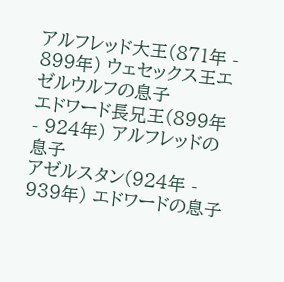アルフレッド大王(871年 - 899年) ウェセックス王エゼルウルフの息子
エドワード長兄王(899年 - 924年) アルフレッドの息子
アゼルスタン(924年 - 939年) エドワードの息子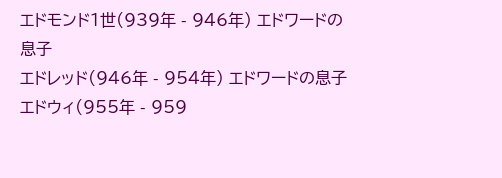エドモンド1世(939年 - 946年) エドワードの息子
エドレッド(946年 - 954年) エドワードの息子
エドウィ(955年 - 959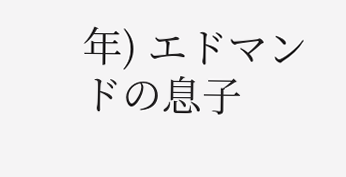年) エドマンドの息子